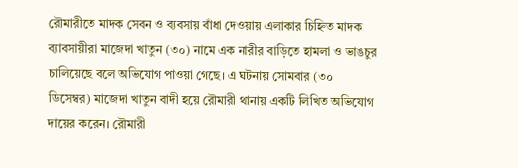রৌমারীতে মাদক সেবন ও ব্যবসায় বাঁধা দেওয়ায় এলাকার চিহ্নিত মাদক ব্যাবসায়ীরা মাজেদা খাতুন (৩০) নামে এক নারীর বাড়িতে হামলা ও ভাঙচুর চালিয়েছে বলে অভিযোগ পাওয়া গেছে। এ ঘটনায় সোমবার (৩০ ডিসেম্বর) মাজেদা খাতুন বাদী হয়ে রৌমারী থানায় একটি লিখিত অভিযোগ দায়ের করেন। রৌমারী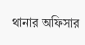থানার অফিসার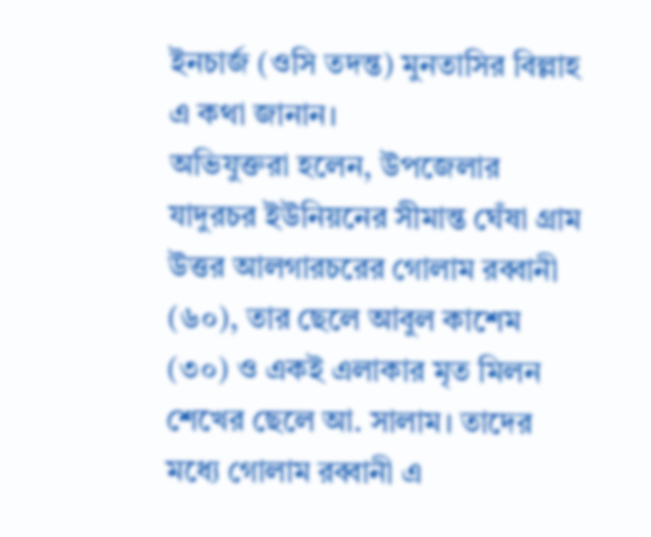ইনচার্জ (ওসি তদন্ত) মুনতাসির বিল্লাহ এ কথা জানান।
অভিযুক্তরা হলেন, উপজেলার যাদুরচর ইউনিয়নের সীমান্ত ঘেঁষা গ্রাম উত্তর আলগারচরের গোলাম রব্বানী (৬০), তার ছেলে আবুল কাশেম (৩০) ও একই এলাকার মৃত মিলন শেখের ছেলে আ. সালাম। তাদের মধ্যে গোলাম রব্বানী এ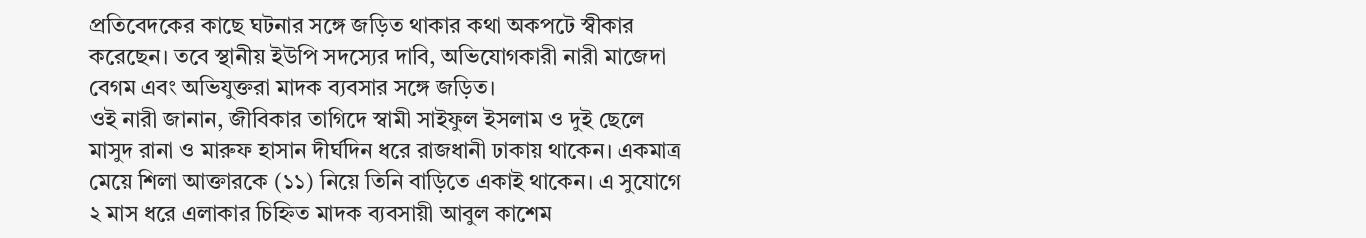প্রতিবেদকের কাছে ঘটনার সঙ্গে জড়িত থাকার কথা অকপটে স্বীকার করেছেন। তবে স্থানীয় ইউপি সদস্যের দাবি, অভিযোগকারী নারী মাজেদা বেগম এবং অভিযুক্তরা মাদক ব্যবসার সঙ্গে জড়িত।
ওই নারী জানান, জীবিকার তাগিদে স্বামী সাইফুল ইসলাম ও দুই ছেলে মাসুদ রানা ও মারুফ হাসান দীর্ঘদিন ধরে রাজধানী ঢাকায় থাকেন। একমাত্র মেয়ে শিলা আক্তারকে (১১) নিয়ে তিনি বাড়িতে একাই থাকেন। এ সুযোগে ২ মাস ধরে এলাকার চিহ্নিত মাদক ব্যবসায়ী আবুল কাশেম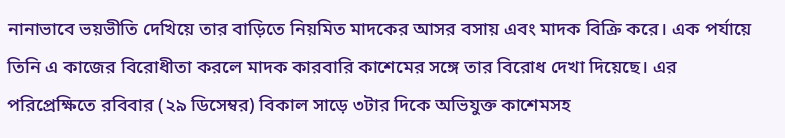নানাভাবে ভয়ভীতি দেখিয়ে তার বাড়িতে নিয়মিত মাদকের আসর বসায় এবং মাদক বিক্রি করে। এক পর্যায়ে তিনি এ কাজের বিরোধীতা করলে মাদক কারবারি কাশেমের সঙ্গে তার বিরোধ দেখা দিয়েছে। এর পরিপ্রেক্ষিতে রবিবার (২৯ ডিসেম্বর) বিকাল সাড়ে ৩টার দিকে অভিযুক্ত কাশেমসহ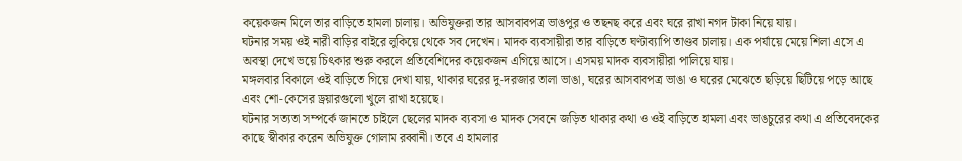কয়েকজন মিলে তার বাড়িতে হামলা চালায়। অভিযুক্তরা তার আসবাবপত্র ভাঙপুর ও তছনছ করে এবং ঘরে রাখা নগদ টাকা নিয়ে যায়।
ঘটনার সময় ওই নারী বাড়ির বাইরে লুকিয়ে থেকে সব দেখেন। মাদক ব্যবসায়ীরা তার বাড়িতে ঘণ্টাব্যাপি তাণ্ডব চালায়। এক পর্যায়ে মেয়ে শিলা এসে এ অবস্থা দেখে ভয়ে চিৎকার শুরু করলে প্রতিবেশিদের কয়েকজন এগিয়ে আসে। এসময় মাদক ব্যবসায়ীরা পালিয়ে যায়।
মঙ্গলবার বিকালে ওই বাড়িতে গিয়ে দেখা যায়, থাকার ঘরের দু-দরজার তালা ভাঙা, ঘরের আসবাবপত্র ভাঙা ও ঘরের মেঝেতে ছড়িয়ে ছিটিয়ে পড়ে আছে এবং শো-কেসের ড্রয়ারগুলো খুলে রাখা হয়েছে।
ঘটনার সত্যতা সম্পর্কে জানতে চাইলে ছেলের মাদক ব্যবসা ও মাদক সেবনে জড়িত থাকার কথা ও ওই বাড়িতে হামলা এবং ভাঙচুরের কথা এ প্রতিবেদকের কাছে স্বীকার করেন অভিযুক্ত গোলাম রব্বানী। তবে এ হামলার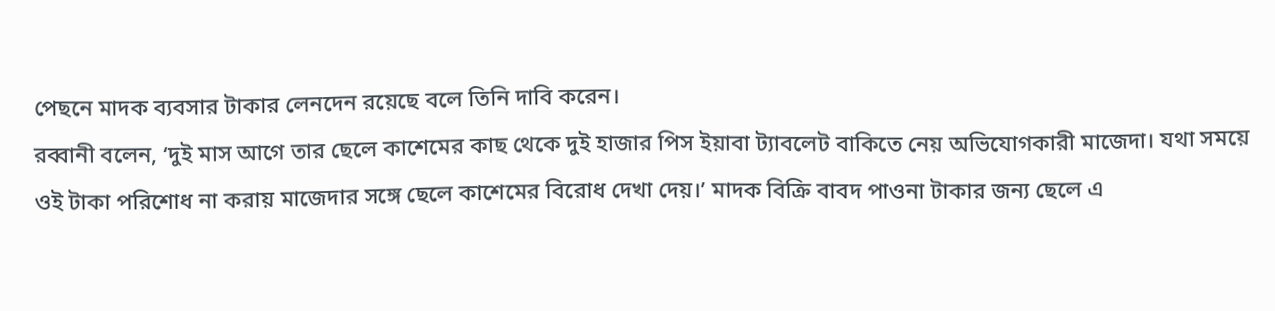পেছনে মাদক ব্যবসার টাকার লেনদেন রয়েছে বলে তিনি দাবি করেন।
রব্বানী বলেন, ‘দুই মাস আগে তার ছেলে কাশেমের কাছ থেকে দুই হাজার পিস ইয়াবা ট্যাবলেট বাকিতে নেয় অভিযোগকারী মাজেদা। যথা সময়ে ওই টাকা পরিশোধ না করায় মাজেদার সঙ্গে ছেলে কাশেমের বিরোধ দেখা দেয়।’ মাদক বিক্রি বাবদ পাওনা টাকার জন্য ছেলে এ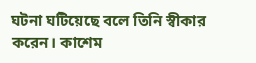ঘটনা ঘটিয়েছে বলে তিনি স্বীকার করেন। কাশেম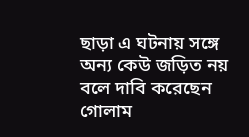ছাড়া এ ঘটনায় সঙ্গে অন্য কেউ জড়িত নয় বলে দাবি করেছেন গোলাম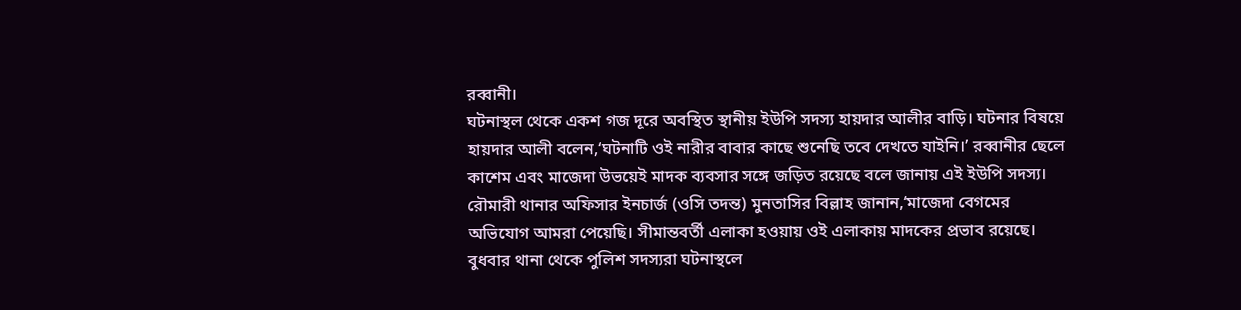রব্বানী।
ঘটনাস্থল থেকে একশ গজ দূরে অবস্থিত স্থানীয় ইউপি সদস্য হায়দার আলীর বাড়ি। ঘটনার বিষয়ে হায়দার আলী বলেন,‘ঘটনাটি ওই নারীর বাবার কাছে শুনেছি তবে দেখতে যাইনি।’ রব্বানীর ছেলে কাশেম এবং মাজেদা উভয়েই মাদক ব্যবসার সঙ্গে জড়িত রয়েছে বলে জানায় এই ইউপি সদস্য।
রৌমারী থানার অফিসার ইনচার্জ (ওসি তদন্ত) মুনতাসির বিল্লাহ জানান,‘মাজেদা বেগমের অভিযোগ আমরা পেয়েছি। সীমান্তবর্তী এলাকা হওয়ায় ওই এলাকায় মাদকের প্রভাব রয়েছে। বুধবার থানা থেকে পুলিশ সদস্যরা ঘটনাস্থলে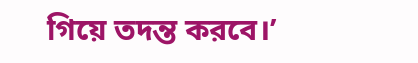গিয়ে তদন্ত করবে।’